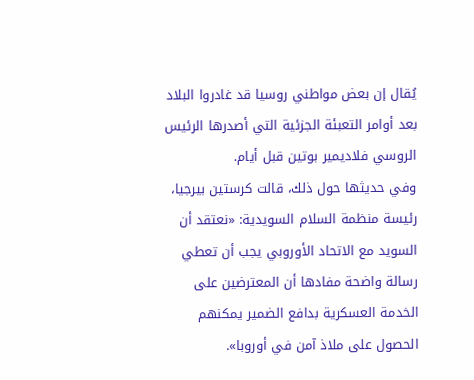يُقال إن بعض مواطني روسيا قد غادروا البلاد بعد أوامر التعبئة الجزئية التي أصدرها الرئيس الروسي فلاديمير بوتين قبل أيام.
وفي حديثها حول ذلك، قالت كرستين بيرجيا، رئيسة منظمة السلام السويدية: «نعتقد أن السويد مع الاتحاد الأوروبي يجب أن تعطي رسالة واضحة مفادها أن المعترضين على الخدمة العسكرية بدافع الضمير يمكنهم الحصول على ملاذ آمن في أوروبا».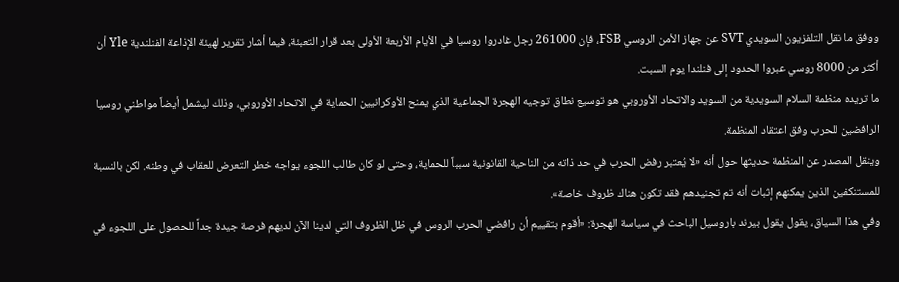ووفق ما نقل التلفزيون السويدي SVT عن جهاز الأمن الروسي FSB، فإن 261000 رجل غادروا روسيا في الأيام الأربعة الأولى بعد قرار التعبئة، فيما أشار تقرير لهيئة الإذاعة الفنلندية Yle أن أكثر من 8000 روسي عبروا الحدود إلى فنلندا يوم السبت.
ما تريده منظمة السلام السويدية من السويد والاتحاد الأوروبي هو توسيع نطاق توجيه الهجرة الجماعية الذي يمنح الأوكرانيين الحماية في الاتحاد الأوروبي، وذلك ليشمل أيضاً مواطني روسيا الرافضين للحرب وفق اعتقاد المنظمة.
وينقل المصدر عن المنظمة حديثها حول أنه «لا يُعتبر رفض الحرب في حد ذاته من الناحية القانونية سبباً للحماية، وحتى لو كان طالب اللجوء يواجه خطر التعرض للعقاب في وطنه. لكن بالنسبة للمستنكفين الذين يمكنهم إثبات أنه تم تجنيدهم فقد تكون هناك ظروف خاصة».
وفي هذا السياق، يقول يقول بيرند باروسيل الباحث في سياسة الهجرة: «أقوم بتقييم أن رافضي الحرب الروس في ظل الظروف التي لدينا الآن لديهم فرصة جيدة جداً للحصول على اللجوء في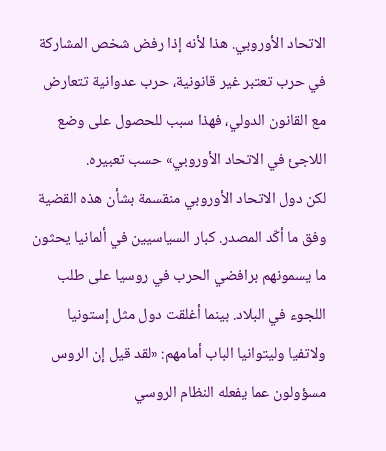الاتحاد الأوروبي. هذا لأنه إذا رفض شخص المشاركة في حرب تعتبر غير قانونية، حرب عدوانية تتعارض مع القانون الدولي، فهذا سبب للحصول على وضع اللاجئ في الاتحاد الأوروبي» حسب تعبيره.
لكن دول الاتحاد الأوروبي منقسمة بشأن هذه القضية وفق ما أكّد المصدر. كبار السياسيين في ألمانيا يحثون ما يسمونهم برافضي الحرب في روسيا على طلب اللجوء في البلاد. بينما أغلقت دول مثل إستونيا ولاتفيا وليتوانيا الباب أمامهم: «لقد قيل إن الروس مسؤولون عما يفعله النظام الروسي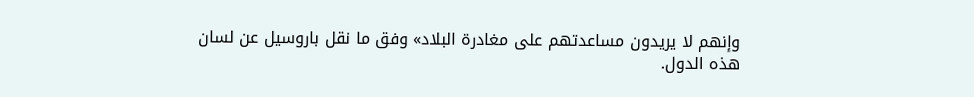وإنهم لا يريدون مساعدتهم على مغادرة البلاد» وفق ما نقل باروسيل عن لسان هذه الدول.